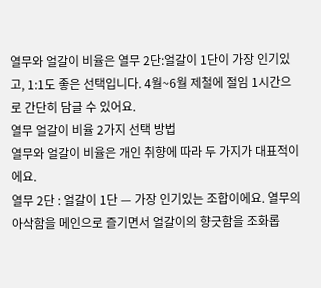열무와 얼갈이 비율은 열무 2단:얼갈이 1단이 가장 인기있고, 1:1도 좋은 선택입니다. 4월~6월 제철에 절임 1시간으로 간단히 담글 수 있어요.
열무 얼갈이 비율 2가지 선택 방법
열무와 얼갈이 비율은 개인 취향에 따라 두 가지가 대표적이에요.
열무 2단 : 얼갈이 1단 — 가장 인기있는 조합이에요. 열무의 아삭함을 메인으로 즐기면서 얼갈이의 향긋함을 조화롭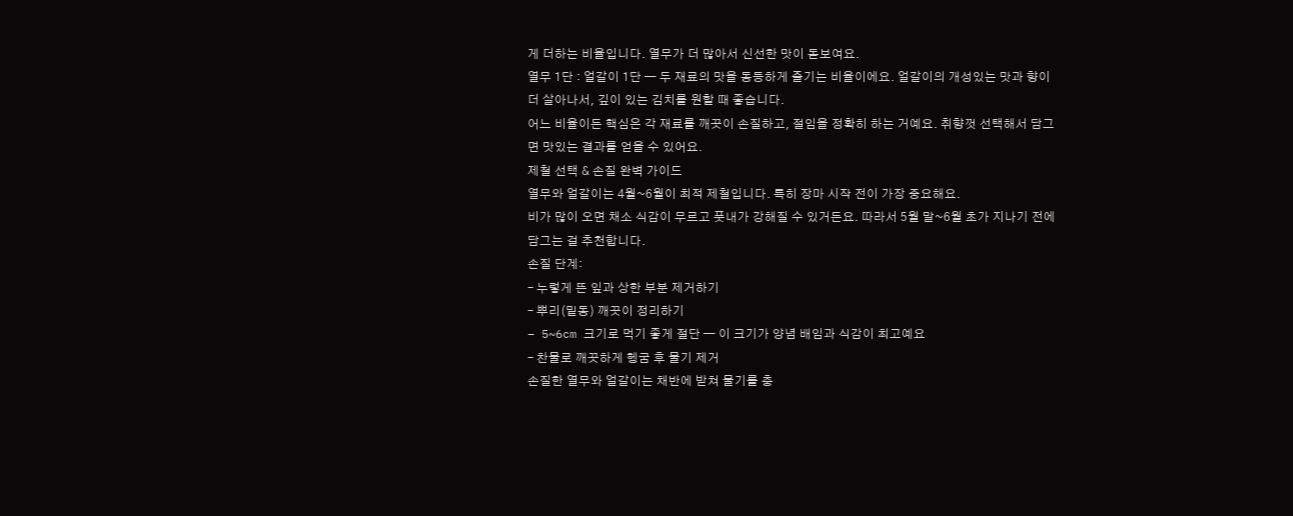게 더하는 비율입니다. 열무가 더 많아서 신선한 맛이 돋보여요.
열무 1단 : 얼갈이 1단 — 두 재료의 맛을 동등하게 즐기는 비율이에요. 얼갈이의 개성있는 맛과 향이 더 살아나서, 깊이 있는 김치를 원할 때 좋습니다.
어느 비율이든 핵심은 각 재료를 깨끗이 손질하고, 절임을 정확히 하는 거예요. 취향껏 선택해서 담그면 맛있는 결과를 얻을 수 있어요.
제철 선택 & 손질 완벽 가이드
열무와 얼갈이는 4월~6월이 최적 제철입니다. 특히 장마 시작 전이 가장 중요해요.
비가 많이 오면 채소 식감이 무르고 풋내가 강해질 수 있거든요. 따라서 5월 말~6월 초가 지나기 전에 담그는 걸 추천합니다.
손질 단계:
– 누렇게 뜬 잎과 상한 부분 제거하기
– 뿌리(밑동) 깨끗이 정리하기
– 5~6cm 크기로 먹기 좋게 절단 — 이 크기가 양념 배임과 식감이 최고예요
– 찬물로 깨끗하게 헹굼 후 물기 제거
손질한 열무와 얼갈이는 채반에 받쳐 물기를 충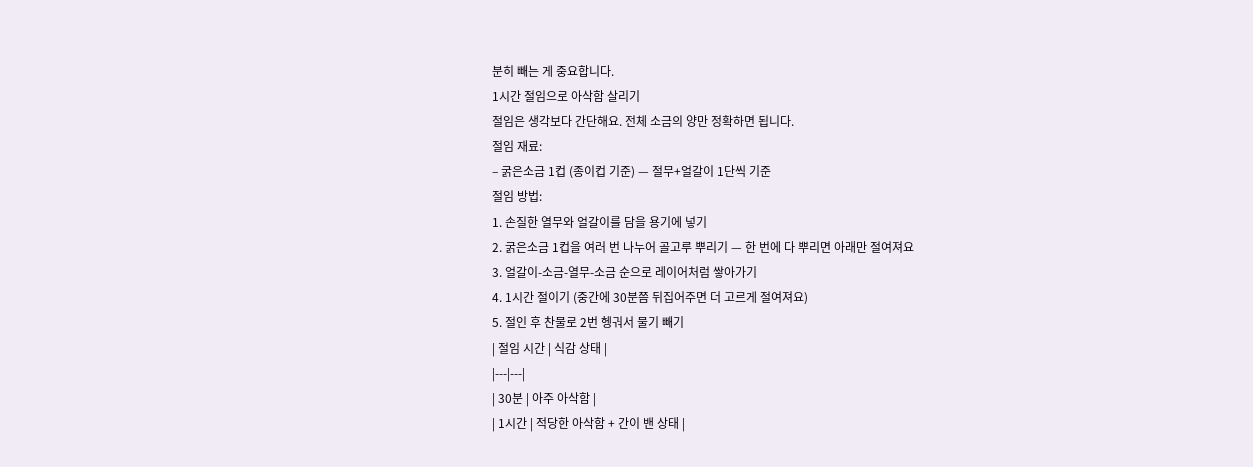분히 빼는 게 중요합니다.
1시간 절임으로 아삭함 살리기
절임은 생각보다 간단해요. 전체 소금의 양만 정확하면 됩니다.
절임 재료:
– 굵은소금 1컵 (종이컵 기준) — 절무+얼갈이 1단씩 기준
절임 방법:
1. 손질한 열무와 얼갈이를 담을 용기에 넣기
2. 굵은소금 1컵을 여러 번 나누어 골고루 뿌리기 — 한 번에 다 뿌리면 아래만 절여져요
3. 얼갈이-소금-열무-소금 순으로 레이어처럼 쌓아가기
4. 1시간 절이기 (중간에 30분쯤 뒤집어주면 더 고르게 절여져요)
5. 절인 후 찬물로 2번 헹궈서 물기 빼기
| 절임 시간 | 식감 상태 |
|---|---|
| 30분 | 아주 아삭함 |
| 1시간 | 적당한 아삭함 + 간이 밴 상태 |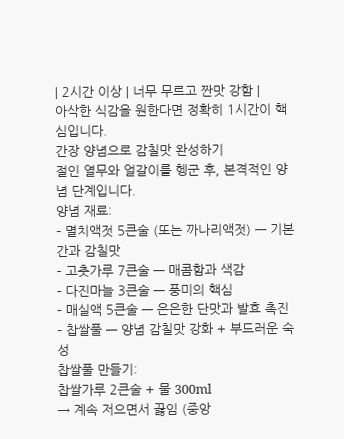| 2시간 이상 | 너무 무르고 짠맛 강함 |
아삭한 식감을 원한다면 정확히 1시간이 핵심입니다.
간장 양념으로 감칠맛 완성하기
절인 열무와 얼갈이를 헹군 후, 본격적인 양념 단계입니다.
양념 재료:
– 멸치액젓 5큰술 (또는 까나리액젓) — 기본 간과 감칠맛
– 고춧가루 7큰술 — 매콤함과 색감
– 다진마늘 3큰술 — 풍미의 핵심
– 매실액 5큰술 — 은은한 단맛과 발효 촉진
– 찹쌀풀 — 양념 감칠맛 강화 + 부드러운 숙성
찹쌀풀 만들기:
찹쌀가루 2큰술 + 물 300ml
→ 계속 저으면서 끓임 (중앙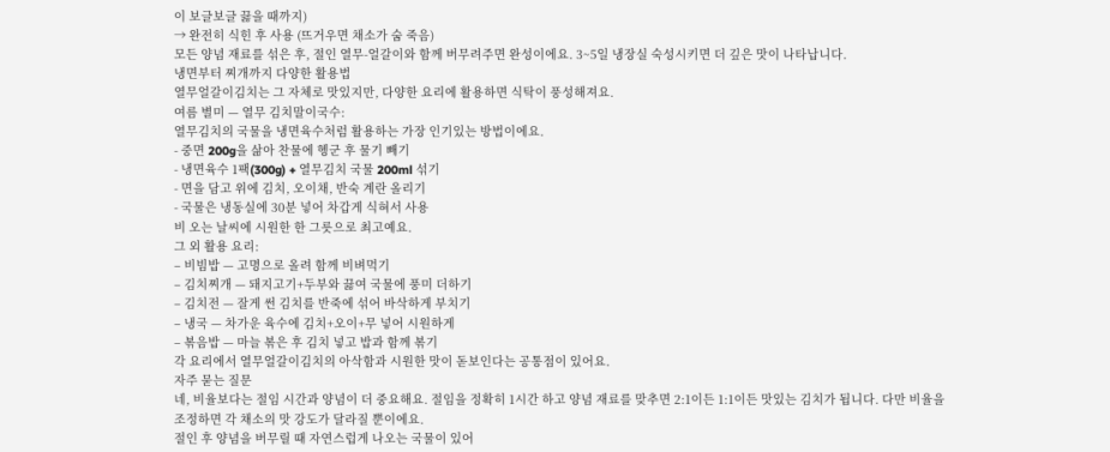이 보글보글 끓을 때까지)
→ 완전히 식힌 후 사용 (뜨거우면 채소가 숨 죽음)
모든 양념 재료를 섞은 후, 절인 열무-얼갈이와 함께 버무려주면 완성이에요. 3~5일 냉장실 숙성시키면 더 깊은 맛이 나타납니다.
냉면부터 찌개까지 다양한 활용법
열무얼갈이김치는 그 자체로 맛있지만, 다양한 요리에 활용하면 식탁이 풍성해져요.
여름 별미 — 열무 김치말이국수:
열무김치의 국물을 냉면육수처럼 활용하는 가장 인기있는 방법이에요.
- 중면 200g을 삶아 찬물에 헹군 후 물기 빼기
- 냉면육수 1팩(300g) + 열무김치 국물 200ml 섞기
- 면을 담고 위에 김치, 오이채, 반숙 계란 올리기
- 국물은 냉동실에 30분 넣어 차갑게 식혀서 사용
비 오는 날씨에 시원한 한 그릇으로 최고예요.
그 외 활용 요리:
– 비빔밥 — 고명으로 올려 함께 비벼먹기
– 김치찌개 — 돼지고기+두부와 끓여 국물에 풍미 더하기
– 김치전 — 잘게 썬 김치를 반죽에 섞어 바삭하게 부치기
– 냉국 — 차가운 육수에 김치+오이+무 넣어 시원하게
– 볶음밥 — 마늘 볶은 후 김치 넣고 밥과 함께 볶기
각 요리에서 열무얼갈이김치의 아삭함과 시원한 맛이 돋보인다는 공통점이 있어요.
자주 묻는 질문
네, 비율보다는 절임 시간과 양념이 더 중요해요. 절임을 정확히 1시간 하고 양념 재료를 맞추면 2:1이든 1:1이든 맛있는 김치가 됩니다. 다만 비율을 조정하면 각 채소의 맛 강도가 달라질 뿐이에요.
절인 후 양념을 버무릴 때 자연스럽게 나오는 국물이 있어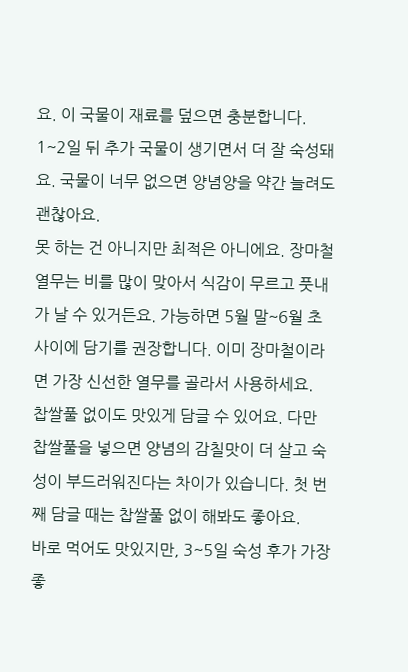요. 이 국물이 재료를 덮으면 충분합니다. 1~2일 뒤 추가 국물이 생기면서 더 잘 숙성돼요. 국물이 너무 없으면 양념양을 약간 늘려도 괜찮아요.
못 하는 건 아니지만 최적은 아니에요. 장마철 열무는 비를 많이 맞아서 식감이 무르고 풋내가 날 수 있거든요. 가능하면 5월 말~6월 초 사이에 담기를 권장합니다. 이미 장마철이라면 가장 신선한 열무를 골라서 사용하세요.
찹쌀풀 없이도 맛있게 담글 수 있어요. 다만 찹쌀풀을 넣으면 양념의 감칠맛이 더 살고 숙성이 부드러워진다는 차이가 있습니다. 첫 번째 담글 때는 찹쌀풀 없이 해봐도 좋아요.
바로 먹어도 맛있지만, 3~5일 숙성 후가 가장 좋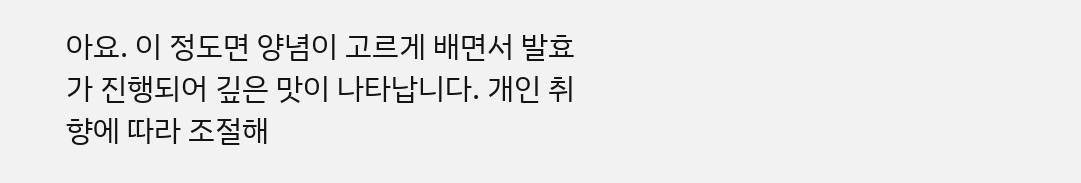아요. 이 정도면 양념이 고르게 배면서 발효가 진행되어 깊은 맛이 나타납니다. 개인 취향에 따라 조절해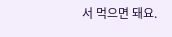서 먹으면 돼요.